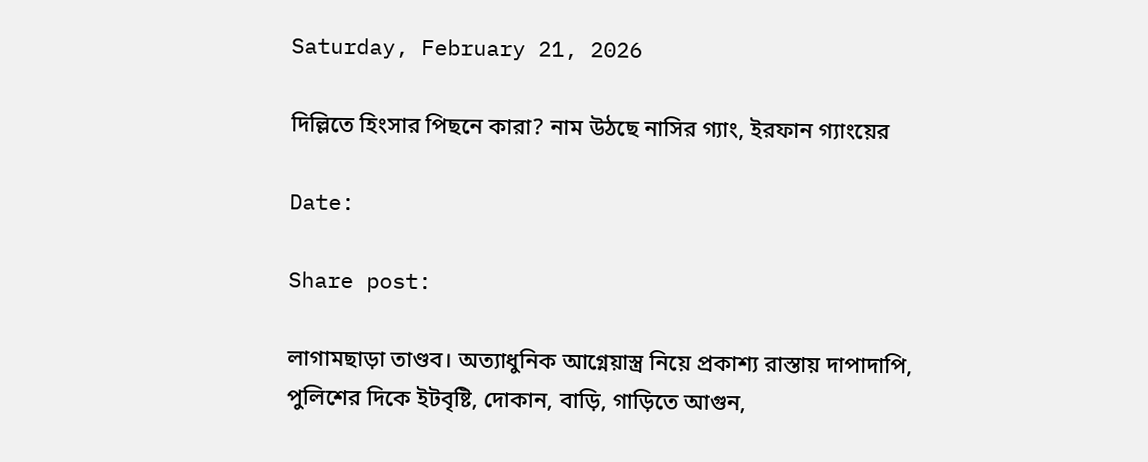Saturday, February 21, 2026

দিল্লিতে হিংসার পিছনে কারা? নাম উঠছে নাসির গ্যাং, ইরফান গ্যাংয়ের

Date:

Share post:

লাগামছাড়া তাণ্ডব। অত্যাধুনিক আগ্নেয়াস্ত্র নিয়ে প্রকাশ্য রাস্তায় দাপাদাপি, পুলিশের দিকে ইটবৃষ্টি, দোকান, বাড়ি, গাড়িতে আগুন,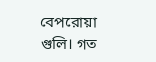বেপরোয়া গুলি। গত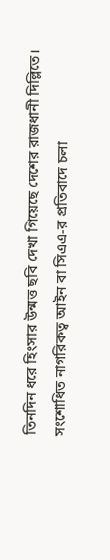তিনদিন ধরে হিংসার উন্মত্ত ছবি দেখা গিয়েছে দেশের রাজধানী দিল্লিতে। সংশোধিত নাগরিকত্ব আইন বা সিএএ-র প্রতিবাদে চলা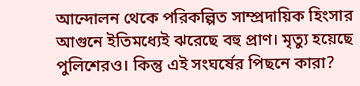আন্দোলন থেকে পরিকল্পিত সাম্প্রদায়িক হিংসার আগুনে ইতিমধ্যেই ঝরেছে বহু প্রাণ। মৃত্যু হয়েছে পুলিশেরও। কিন্তু এই সংঘর্ষের পিছনে কারা?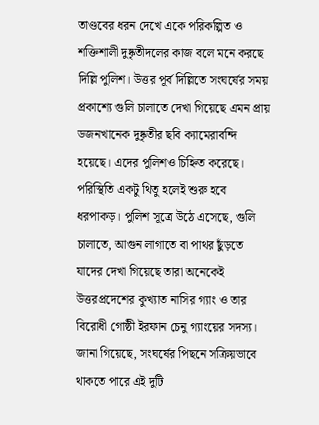তাণ্ডবের ধরন দেখে একে পরিকল্পিত ও শক্তিশালী দুষ্কৃতীদলের কাজ বলে মনে করছে দিল্লি পুলিশ। উত্তর পূর্ব দিল্লিতে সংঘর্ষের সময় প্রকাশ্যে গুলি চালাতে দেখা গিয়েছে এমন প্রায় ডজনখানেক দুষ্কৃতীর ছবি ক্যামেরাবন্দি হয়েছে। এদের পুলিশও চিহ্নিত করেছে। পরিস্থিতি একটু থিতু হলেই শুরু হবে ধরপাকড়। পুলিশ সূত্রে উঠে এসেছে, গুলি চালাতে, আগুন লাগাতে বা পাথর ছুঁড়তে যাদের দেখা গিয়েছে তারা অনেকেই উত্তরপ্রদেশের কুখ্যাত নাসির গ্যাং ও তার বিরোধী গোষ্ঠী ইরফান চেনু গ্যাংয়ের সদস্য। জানা গিয়েছে, সংঘর্ষের পিছনে সক্রিয়ভাবে থাকতে পারে এই দুটি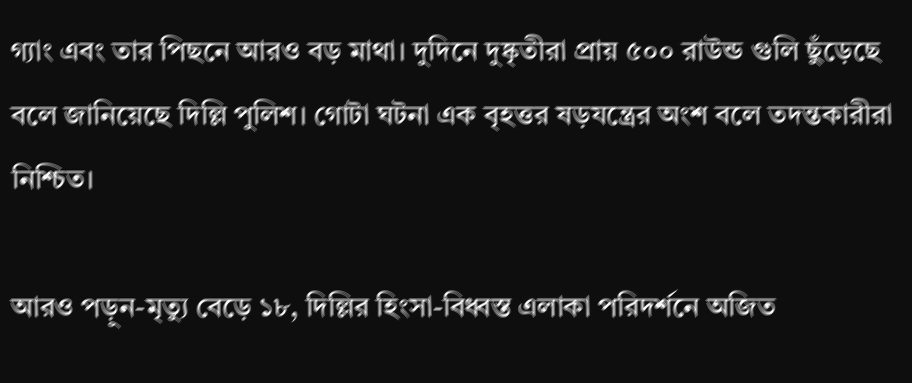গ্যাং এবং তার পিছনে আরও বড় মাথা। দুদিনে দুষ্কৃতীরা প্রায় ৫০০ রাউন্ড গুলি ছুঁড়েছে বলে জানিয়েছে দিল্লি পুলিশ। গোটা ঘটনা এক বৃহত্তর ষড়যন্ত্রের অংশ বলে তদন্তকারীরা নিশ্চিত।

আরও পড়ুন-মৃত্যু বেড়ে ১৮, দিল্লির হিংসা-বিধ্বস্ত এলাকা পরিদর্শনে অজিত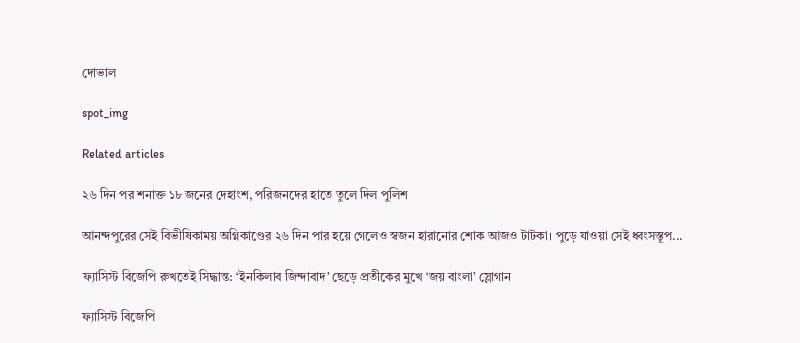দোভাল

spot_img

Related articles

২৬ দিন পর শনাক্ত ১৮ জনের দেহাংশ, পরিজনদের হাতে তুলে দিল পুলিশ

আনন্দপুরের সেই বিভীষিকাময় অগ্নিকাণ্ডের ২৬ দিন পার হয়ে গেলেও স্বজন হারানোর শোক আজও টাটকা। পুড়ে যাওয়া সেই ধ্বংসস্তূপ...

ফ্যাসিস্ট বিজেপি রুখতেই সিদ্ধান্ত: ‘ইনকিলাব জিন্দাবাদ’ ছেড়ে প্রতীকের মুখে ‘জয় বাংলা’ স্লোগান

ফ্যাসিস্ট বিজেপি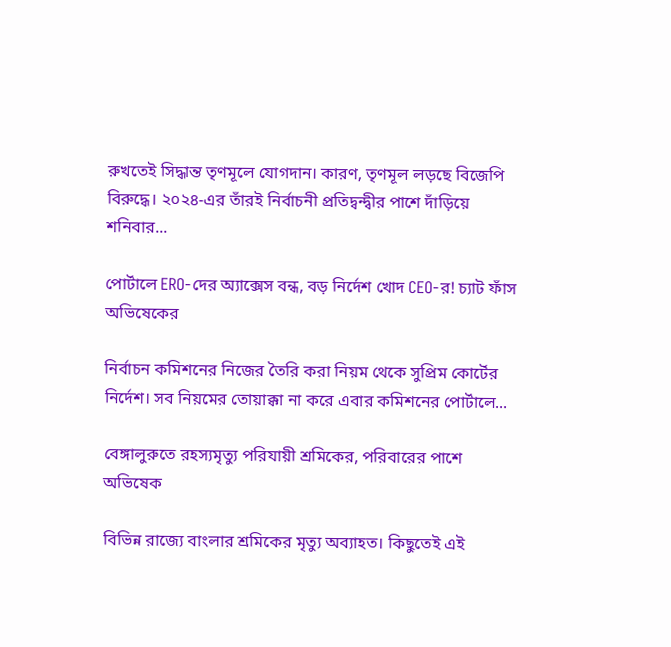রুখতেই সিদ্ধান্ত তৃণমূলে যোগদান। কারণ, তৃণমূল লড়ছে বিজেপি বিরুদ্ধে। ২০২৪-এর তাঁরই নির্বাচনী প্রতিদ্বন্দ্বীর পাশে দাঁড়িয়ে শনিবার...

পোর্টালে ERO-দের অ্যাক্সেস বন্ধ, বড় নির্দেশ খোদ CEO-র! চ্যাট ফাঁস অভিষেকের

নির্বাচন কমিশনের নিজের তৈরি করা নিয়ম থেকে সুপ্রিম কোর্টের নির্দেশ। সব নিয়মের তোয়াক্কা না করে এবার কমিশনের পোর্টালে...

বেঙ্গালুরুতে রহস্যমৃত্যু পরিযায়ী শ্রমিকের, পরিবারের পাশে অভিষেক

বিভিন্ন রাজ্যে বাংলার শ্রমিকের মৃত্যু অব্যাহত। কিছুতেই এই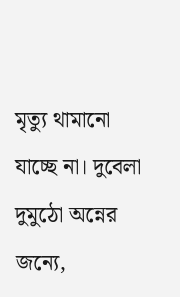মৃত্যু থামানো যাচ্ছে না। দুবেলা দুমুঠো অন্নের জন্যে,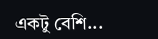একটু বেশি...